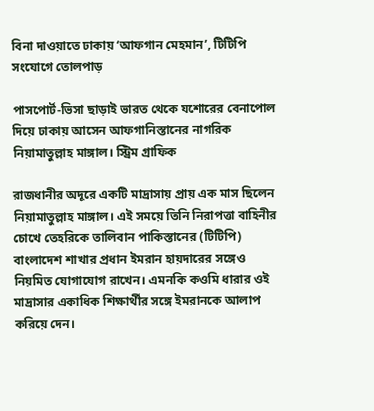বিনা দাওয়াতে ঢাকায় ‘আফগান মেহমান’, টিটিপি সংযোগে তোলপাড়

পাসপোর্ট-ভিসা ছাড়াই ভারত থেকে যশোরের বেনাপোল দিয়ে ঢাকায় আসেন আফগানিস্তানের নাগরিক নিয়ামাতুল্লাহ মাঙ্গাল। স্ট্রিম গ্রাফিক

রাজধানীর অদূরে একটি মাদ্রাসায় প্রায় এক মাস ছিলেন নিয়ামাতুল্লাহ মাঙ্গাল। এই সময়ে তিনি নিরাপত্তা বাহিনীর চোখে তেহরিকে তালিবান পাকিস্তানের (টিটিপি) বাংলাদেশ শাখার প্রধান ইমরান হায়দারের সঙ্গেও নিয়মিত যোগাযোগ রাখেন। এমনকি কওমি ধারার ওই মাদ্রাসার একাধিক শিক্ষার্থীর সঙ্গে ইমরানকে আলাপ করিয়ে দেন।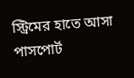স্ট্রিমের হাতে আসা পাসপোর্ট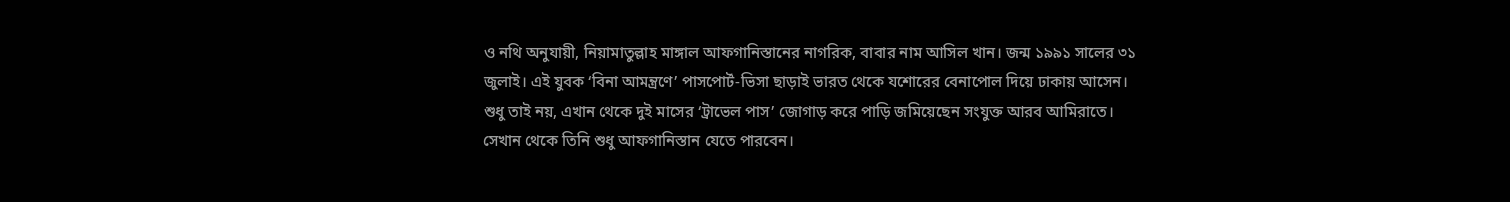ও নথি অনুযায়ী, নিয়ামাতুল্লাহ মাঙ্গাল আফগানিস্তানের নাগরিক, বাবার নাম আসিল খান। জন্ম ১৯৯১ সালের ৩১ জুলাই। এই যুবক ‘বিনা আমন্ত্রণে’ পাসপোর্ট-ভিসা ছাড়াই ভারত থেকে যশোরের বেনাপোল দিয়ে ঢাকায় আসেন। শুধু তাই নয়, এখান থেকে দুই মাসের ‘ট্রাভেল পাস’ জোগাড় করে পাড়ি জমিয়েছেন সংযুক্ত আরব আমিরাতে। সেখান থেকে তিনি শুধু আফগানিস্তান যেতে পারবেন।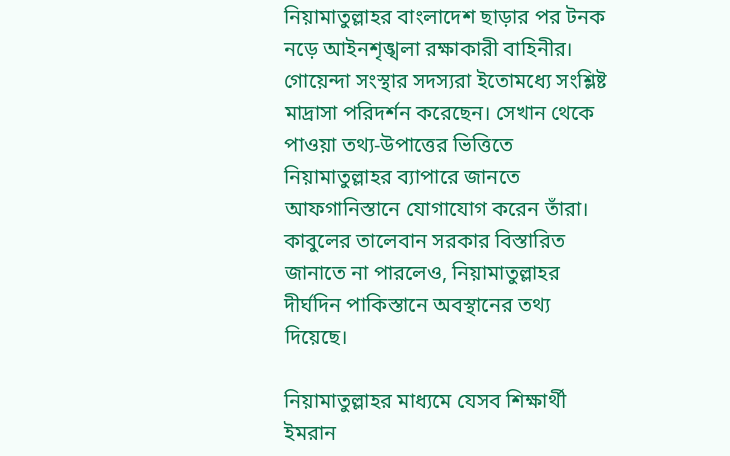নিয়ামাতুল্লাহর বাংলাদেশ ছাড়ার পর টনক নড়ে আইনশৃঙ্খলা রক্ষাকারী বাহিনীর। গোয়েন্দা সংস্থার সদস্যরা ইতোমধ্যে সংশ্লিষ্ট মাদ্রাসা পরিদর্শন করেছেন। সেখান থেকে পাওয়া তথ্য-উপাত্তের ভিত্তিতে নিয়ামাতুল্লাহর ব্যাপারে জানতে আফগানিস্তানে যোগাযোগ করেন তাঁরা। কাবুলের তালেবান সরকার বিস্তারিত জানাতে না পারলেও, নিয়ামাতুল্লাহর দীর্ঘদিন পাকিস্তানে অবস্থানের তথ্য দিয়েছে।

নিয়ামাতুল্লাহর মাধ্যমে যেসব শিক্ষার্থী ইমরান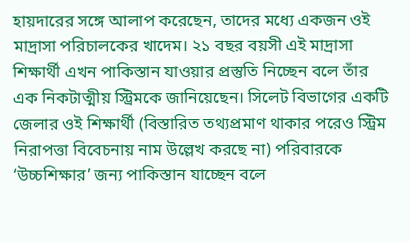হায়দারের সঙ্গে আলাপ করেছেন, তাদের মধ্যে একজন ওই মাদ্রাসা পরিচালকের খাদেম। ২১ বছর বয়সী এই মাদ্রাসা শিক্ষার্থী এখন পাকিস্তান যাওয়ার প্রস্তুতি নিচ্ছেন বলে তাঁর এক নিকটাত্মীয় স্ট্রিমকে জানিয়েছেন। সিলেট বিভাগের একটি জেলার ওই শিক্ষার্থী (বিস্তারিত তথ্যপ্রমাণ থাকার পরেও স্ট্রিম নিরাপত্তা বিবেচনায় নাম উল্লেখ করছে না) পরিবারকে ‘উচ্চশিক্ষার’ জন্য পাকিস্তান যাচ্ছেন বলে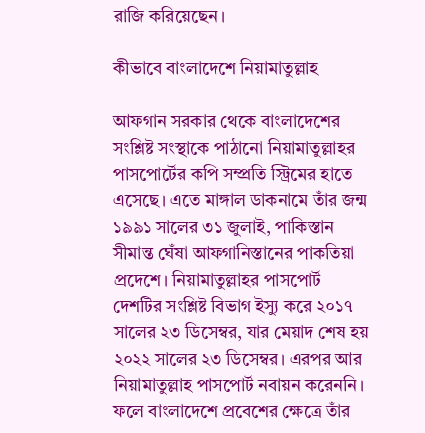রাজি করিয়েছেন।

কীভাবে বাংলাদেশে নিয়ামাতুল্লাহ

আফগান সরকার থেকে বাংলাদেশের সংশ্লিষ্ট সংস্থাকে পাঠানো নিয়ামাতুল্লাহর পাসপোর্টের কপি সম্প্রতি স্ট্রিমের হাতে এসেছে। এতে মাঙ্গাল ডাকনামে তাঁর জন্ম ১৯৯১ সালের ৩১ জুলাই, পাকিস্তান সীমান্ত ঘেঁষা আফগানিস্তানের পাকতিয়া প্রদেশে। নিয়ামাতুল্লাহর পাসপোর্ট দেশটির সংশ্লিষ্ট বিভাগ ইস্যু করে ২০১৭ সালের ২৩ ডিসেম্বর, যার মেয়াদ শেষ হয় ২০২২ সালের ২৩ ডিসেম্বর। এরপর আর নিয়ামাতুল্লাহ পাসপোর্ট নবায়ন করেননি। ফলে বাংলাদেশে প্রবেশের ক্ষেত্রে তাঁর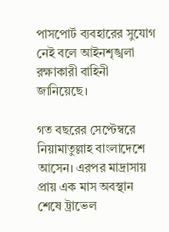পাসপোর্ট ব্যবহারের সুযোগ নেই বলে আইনশৃঙ্খলা রক্ষাকারী বাহিনী জানিয়েছে।

গত বছরের সেপ্টেম্বরে নিয়ামাতুল্লাহ বাংলাদেশে আসেন। এরপর মাদ্রাসায় প্রায় এক মাস অবস্থান শেষে ট্রাভেল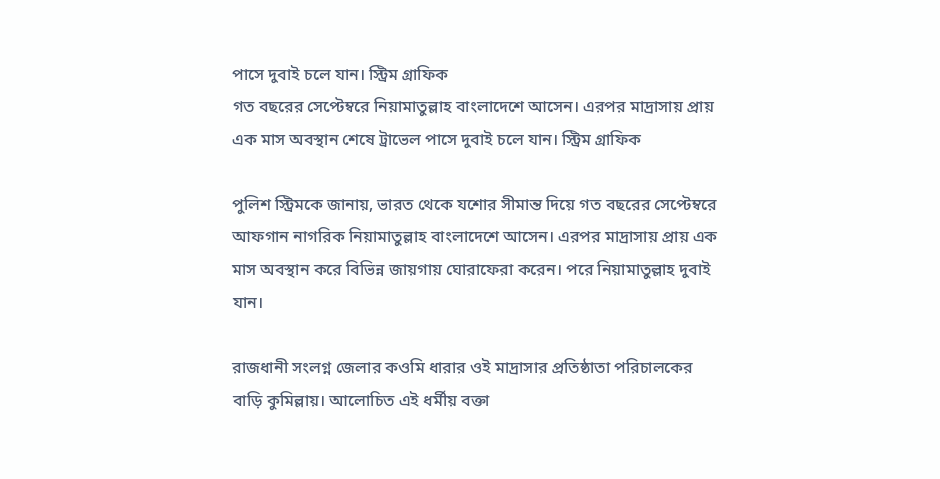পাসে দুবাই চলে যান। স্ট্রিম গ্রাফিক
গত বছরের সেপ্টেম্বরে নিয়ামাতুল্লাহ বাংলাদেশে আসেন। এরপর মাদ্রাসায় প্রায় এক মাস অবস্থান শেষে ট্রাভেল পাসে দুবাই চলে যান। স্ট্রিম গ্রাফিক

পুলিশ স্ট্রিমকে জানায়, ভারত থেকে যশোর সীমান্ত দিয়ে গত বছরের সেপ্টেম্বরে আফগান নাগরিক নিয়ামাতুল্লাহ বাংলাদেশে আসেন। এরপর মাদ্রাসায় প্রায় এক মাস অবস্থান করে বিভিন্ন জায়গায় ঘোরাফেরা করেন। পরে নিয়ামাতুল্লাহ দুবাই যান।

রাজধানী সংলগ্ন জেলার কওমি ধারার ওই মাদ্রাসার প্রতিষ্ঠাতা পরিচালকের বাড়ি কুমিল্লায়। আলোচিত এই ধর্মীয় বক্তা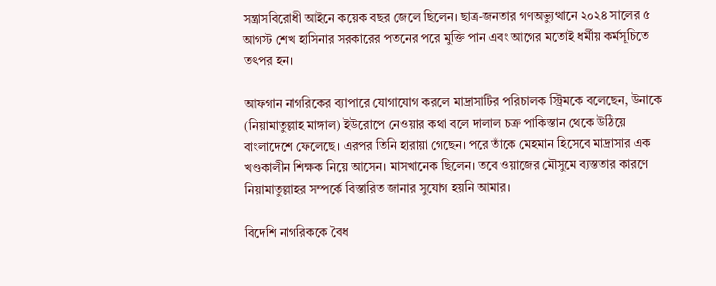সন্ত্রাসবিরোধী আইনে কয়েক বছর জেলে ছিলেন। ছাত্র-জনতার গণঅভ্যুত্থানে ২০২৪ সালের ৫ আগস্ট শেখ হাসিনার সরকারের পতনের পরে মুক্তি পান এবং আগের মতোই ধর্মীয় কর্মসূচিতে তৎপর হন।

আফগান নাগরিকের ব্যাপারে যোগাযোগ করলে মাদ্রাসাটির পরিচালক স্ট্রিমকে বলেছেন, উনাকে (নিয়ামাতুল্লাহ মাঙ্গাল) ইউরোপে নেওয়ার কথা বলে দালাল চক্র পাকিস্তান থেকে উঠিয়ে বাংলাদেশে ফেলেছে। এরপর তিনি হারায়া গেছেন। পরে তাঁকে মেহমান হিসেবে মাদ্রাসার এক খণ্ডকালীন শিক্ষক নিয়ে আসেন। মাসখানেক ছিলেন। তবে ওয়াজের মৌসুমে ব্যস্ততার কারণে নিয়ামাতুল্লাহর সম্পর্কে বিস্তারিত জানার সুযোগ হয়নি আমার।

বিদেশি নাগরিককে বৈধ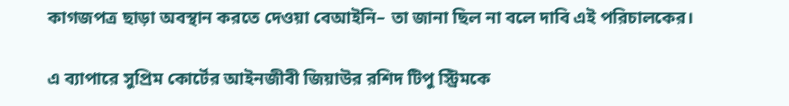কাগজপত্র ছাড়া অবস্থান করতে দেওয়া বেআইনি– তা জানা ছিল না বলে দাবি এই পরিচালকের।

এ ব্যাপারে সুপ্রিম কোর্টের আইনজীবী জিয়াউর রশিদ টিপু স্ট্রিমকে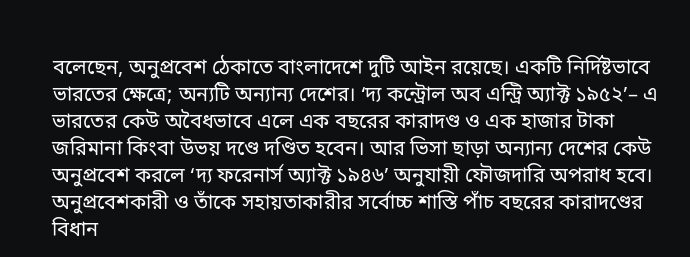বলেছেন, অনুপ্রবেশ ঠেকাতে বাংলাদেশে দুটি আইন রয়েছে। একটি নির্দিষ্টভাবে ভারতের ক্ষেত্রে; অন্যটি অন্যান্য দেশের। ‘দ্য কন্ট্রোল অব এন্ট্রি অ্যাক্ট ১৯৫২’– এ ভারতের কেউ অবৈধভাবে এলে এক বছরের কারাদণ্ড ও এক হাজার টাকা জরিমানা কিংবা উভয় দণ্ডে দণ্ডিত হবেন। আর ভিসা ছাড়া অন্যান্য দেশের কেউ অনুপ্রবেশ করলে ‘দ্য ফরেনার্স অ্যাক্ট ১৯৪৬’ অনুযায়ী ফৌজদারি অপরাধ হবে। অনুপ্রবেশকারী ও তাঁকে সহায়তাকারীর সর্বোচ্চ শাস্তি পাঁচ বছরের কারাদণ্ডের বিধান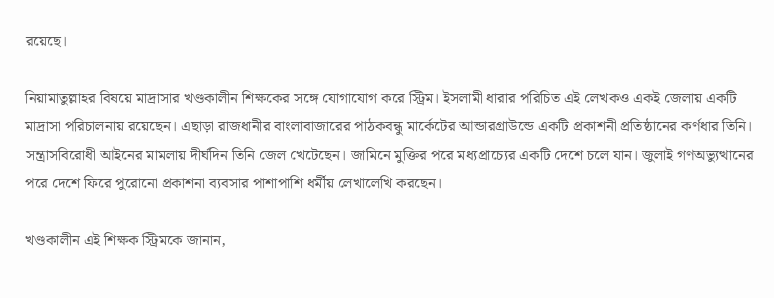রয়েছে।

নিয়ামাতুল্লাহর বিষয়ে মাদ্রাসার খণ্ডকালীন শিক্ষকের সঙ্গে যোগাযোগ করে স্ট্রিম। ইসলামী ধারার পরিচিত এই লেখকও একই জেলায় একটি মাদ্রাসা পরিচালনায় রয়েছেন। এছাড়া রাজধানীর বাংলাবাজারের পাঠকবন্ধু মার্কেটের আন্ডারগ্রাউন্ডে একটি প্রকাশনী প্রতিষ্ঠানের কর্ণধার তিনি। সন্ত্রাসবিরোধী আইনের মামলায় দীর্ঘদিন তিনি জেল খেটেছেন। জামিনে মুক্তির পরে মধ্যপ্রাচ্যের একটি দেশে চলে যান। জুলাই গণঅভ্যুত্থানের পরে দেশে ফিরে পুরোনো প্রকাশনা ব্যবসার পাশাপাশি ধর্মীয় লেখালেখি করছেন।

খণ্ডকালীন এই শিক্ষক স্ট্রিমকে জানান,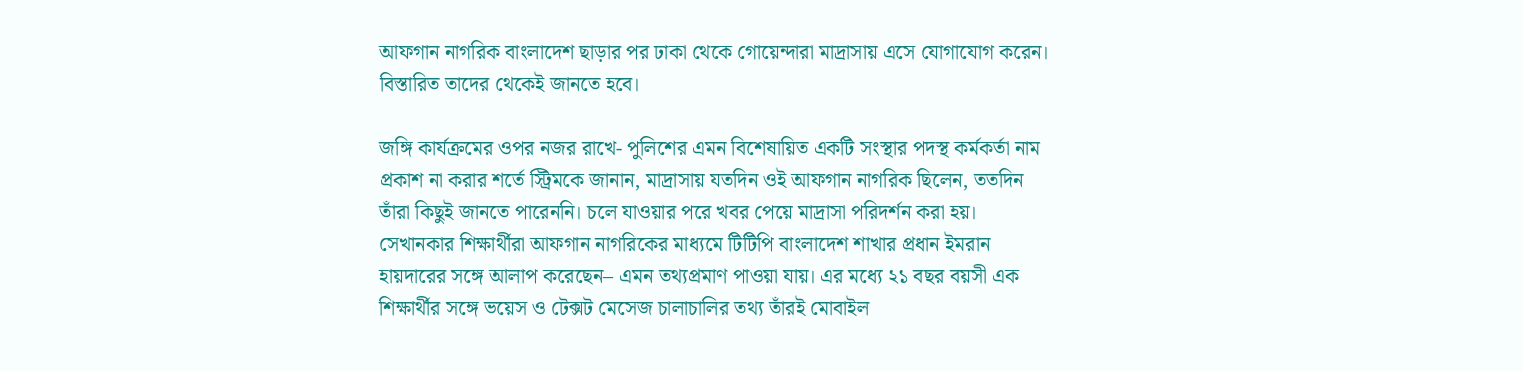আফগান নাগরিক বাংলাদেশ ছাড়ার পর ঢাকা থেকে গোয়েন্দারা মাদ্রাসায় এসে যোগাযোগ করেন। বিস্তারিত তাদের থেকেই জানতে হবে।

জঙ্গি কার্যক্রমের ওপর নজর রাখে- পুলিশের এমন বিশেষায়িত একটি সংস্থার পদস্থ কর্মকর্তা নাম প্রকাশ না করার শর্তে স্ট্রিমকে জানান, মাদ্রাসায় যতদিন ওই আফগান নাগরিক ছিলেন, ততদিন তাঁরা কিছুই জানতে পারেননি। চলে যাওয়ার পরে খবর পেয়ে মাদ্রাসা পরিদর্শন করা হয়। সেখানকার শিক্ষার্থীরা আফগান নাগরিকের মাধ্যমে টিটিপি বাংলাদেশ শাখার প্রধান ইমরান হায়দারের সঙ্গে আলাপ করেছেন– এমন তথ্যপ্রমাণ পাওয়া যায়। এর মধ্যে ২১ বছর বয়সী এক শিক্ষার্থীর সঙ্গে ভয়েস ও টেক্সট মেসেজ চালাচালির তথ্য তাঁরই মোবাইল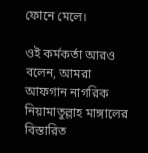ফোনে মেলে।

ওই কর্মকর্তা আরও বলেন, আমরা আফগান নাগরিক নিয়ামাতুল্লাহ মাঙ্গালের বিস্তারিত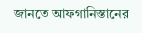জানতে আফগানিস্তানের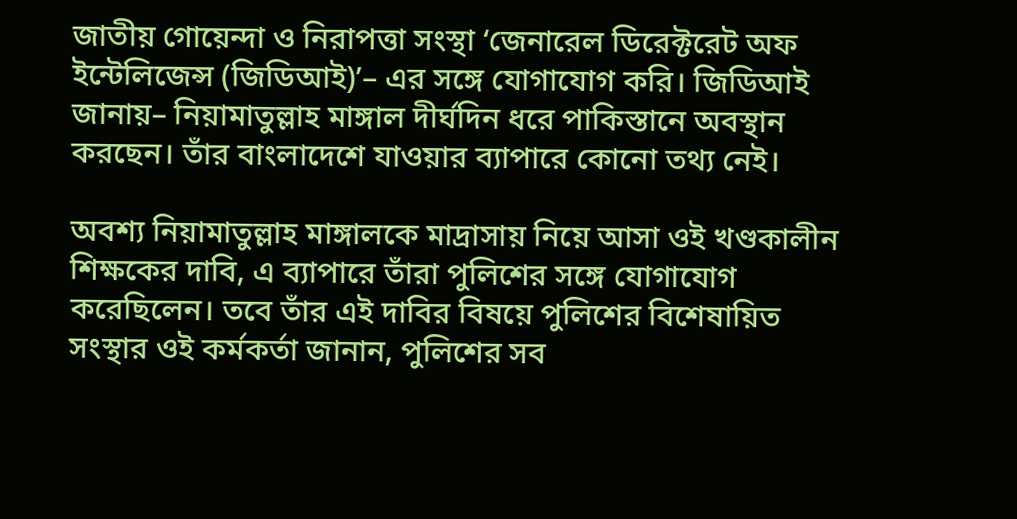জাতীয় গোয়েন্দা ও নিরাপত্তা সংস্থা ‘জেনারেল ডিরেক্টরেট অফ ইন্টেলিজেন্স (জিডিআই)’– এর সঙ্গে যোগাযোগ করি। জিডিআই জানায়– নিয়ামাতুল্লাহ মাঙ্গাল দীর্ঘদিন ধরে পাকিস্তানে অবস্থান করছেন। তাঁর বাংলাদেশে যাওয়ার ব্যাপারে কোনো তথ্য নেই।

অবশ্য নিয়ামাতুল্লাহ মাঙ্গালকে মাদ্রাসায় নিয়ে আসা ওই খণ্ডকালীন শিক্ষকের দাবি, এ ব্যাপারে তাঁরা পুলিশের সঙ্গে যোগাযোগ করেছিলেন। তবে তাঁর এই দাবির বিষয়ে পুলিশের বিশেষায়িত সংস্থার ওই কর্মকর্তা জানান, পুলিশের সব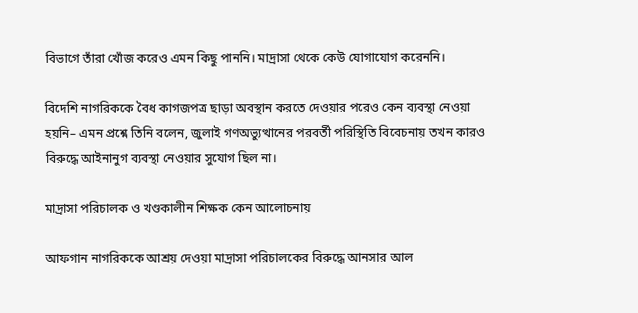বিভাগে তাঁরা খোঁজ করেও এমন কিছু পাননি। মাদ্রাসা থেকে কেউ যোগাযোগ করেননি।

বিদেশি নাগরিককে বৈধ কাগজপত্র ছাড়া অবস্থান করতে দেওয়ার পরেও কেন ব্যবস্থা নেওয়া হয়নি– এমন প্রশ্নে তিনি বলেন, জুলাই গণঅভ্যুত্থানের পরবর্তী পরিস্থিতি বিবেচনায় তখন কারও বিরুদ্ধে আইনানুগ ব্যবস্থা নেওয়ার সুযোগ ছিল না।

মাদ্রাসা পরিচালক ও খণ্ডকালীন শিক্ষক কেন আলোচনায়

আফগান নাগরিককে আশ্রয় দেওয়া মাদ্রাসা পরিচালকের বিরুদ্ধে আনসার আল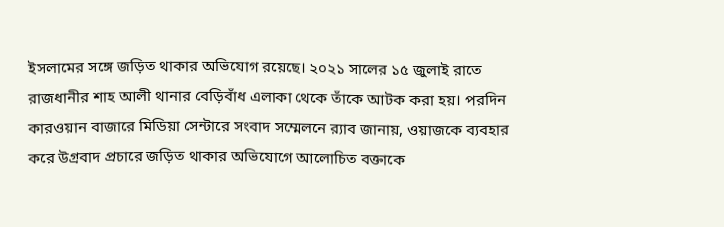ইসলামের সঙ্গে জড়িত থাকার অভিযোগ রয়েছে। ২০২১ সালের ১৫ জুলাই রাতে রাজধানীর শাহ আলী থানার বেড়িবাঁধ এলাকা থেকে তাঁকে আটক করা হয়। পরদিন কারওয়ান বাজারে মিডিয়া সেন্টারে সংবাদ সম্মেলনে র‌্যাব জানায়, ওয়াজকে ব্যবহার করে উগ্রবাদ প্রচারে জড়িত থাকার অভিযোগে আলোচিত বক্তাকে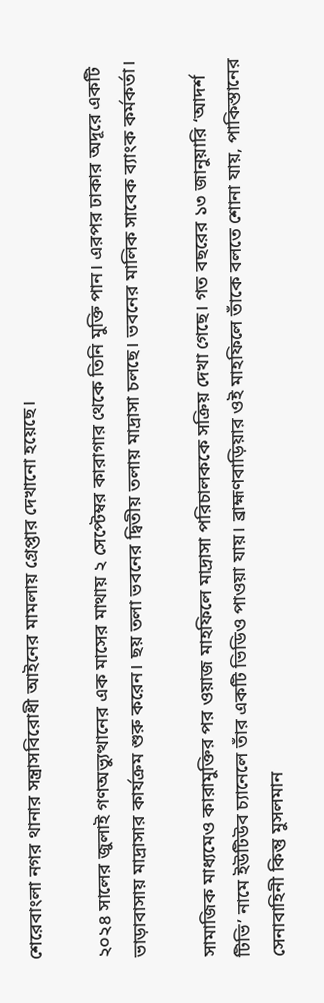শেরেবাংলা নগর থানার সন্ত্রাসবিরোধী আইনের মামলায় গ্রেপ্তার দেখানো হয়েছে।

২০২৪ সালের জুলাই গণঅভ্যুত্থানের এক মাসের মাথায় ২ সেপ্টেম্বর কারাগার থেকে তিনি মুক্তি পান। এরপর ঢাকার অদূরে একটি ভাড়াবাসায় মাদ্রাসার কার্যক্রম শুরু করেন। ছয় তলা ভবনের দ্বিতীয় তলায় মাদ্রাসা চলছে। ভবনের মালিক সাবেক ব্যাংক কর্মকর্তা।

সামাজিক মাধ্যমেও কারামুক্তির পর ওয়াজ মাহফিলে মাদ্রাসা পরিচালককে সক্রিয় দেখা গেছে। গত বছরের ১৩ জানুয়ারি ‘আদর্শ টিভি’ নামে ইউটিউব চ্যানেলে তাঁর একটি ভিডিও পাওয়া যায়। ব্রাহ্মণবাড়িয়ার ওই মাহফিলে তাঁকে বলতে শোনা যায়, পাকিস্তানের সেনাবাহিনী কিন্তু মুসলমান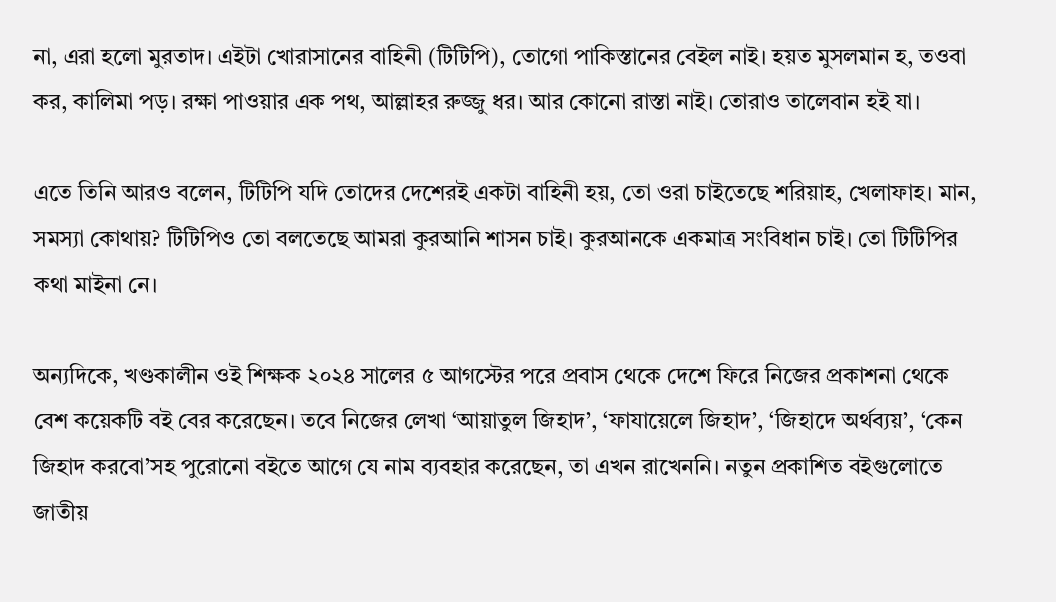না, এরা হলো মুরতাদ। এইটা খোরাসানের বাহিনী (টিটিপি), তোগো পাকিস্তানের বেইল নাই। হয়ত মুসলমান হ, তওবা কর, কালিমা পড়। রক্ষা পাওয়ার এক পথ, আল্লাহর রুজ্জু ধর। আর কোনো রাস্তা নাই। তোরাও তালেবান হই যা।

এতে তিনি আরও বলেন, টিটিপি যদি তোদের দেশেরই একটা বাহিনী হয়, তো ওরা চাইতেছে শরিয়াহ, খেলাফাহ। মান, সমস্যা কোথায়? টিটিপিও তো বলতেছে আমরা কুরআনি শাসন চাই। কুরআনকে একমাত্র সংবিধান চাই। তো টিটিপির কথা মাইনা নে।

অন্যদিকে, খণ্ডকালীন ওই শিক্ষক ২০২৪ সালের ৫ আগস্টের পরে প্রবাস থেকে দেশে ফিরে নিজের প্রকাশনা থেকে বেশ কয়েকটি বই বের করেছেন। তবে নিজের লেখা ‘আয়াতুল জিহাদ’, ‘ফাযায়েলে জিহাদ’, ‘জিহাদে অর্থব্যয়’, ‘কেন জিহাদ করবো’সহ পুরোনো বইতে আগে যে নাম ব্যবহার করেছেন, তা এখন রাখেননি। নতুন প্রকাশিত বইগুলোতে জাতীয়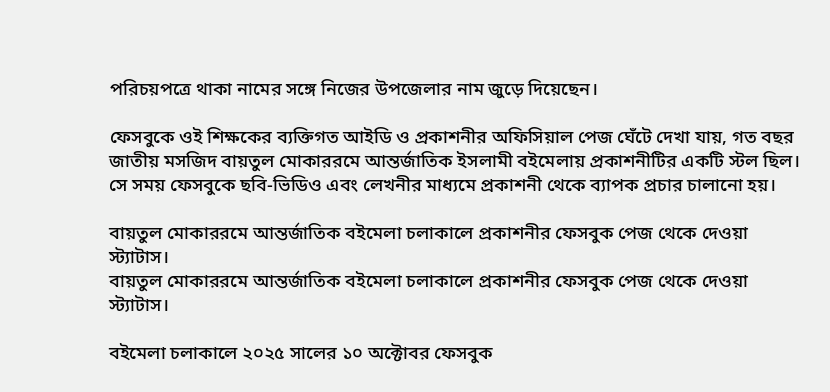পরিচয়পত্রে থাকা নামের সঙ্গে নিজের উপজেলার নাম জুড়ে দিয়েছেন।

ফেসবুকে ওই শিক্ষকের ব্যক্তিগত আইডি ও প্রকাশনীর অফিসিয়াল পেজ ঘেঁটে দেখা যায়, গত বছর জাতীয় মসজিদ বায়তুল মোকাররমে আন্তর্জাতিক ইসলামী বইমেলায় প্রকাশনীটির একটি স্টল ছিল। সে সময় ফেসবুকে ছবি-ভিডিও এবং লেখনীর মাধ্যমে প্রকাশনী থেকে ব্যাপক প্রচার চালানো হয়।

বায়তুল মোকাররমে আন্তর্জাতিক বইমেলা চলাকালে প্রকাশনীর ফেসবুক পেজ থেকে দেওয়া স্ট্যাটাস।
বায়তুল মোকাররমে আন্তর্জাতিক বইমেলা চলাকালে প্রকাশনীর ফেসবুক পেজ থেকে দেওয়া স্ট্যাটাস।

বইমেলা চলাকালে ২০২৫ সালের ১০ অক্টোবর ফেসবুক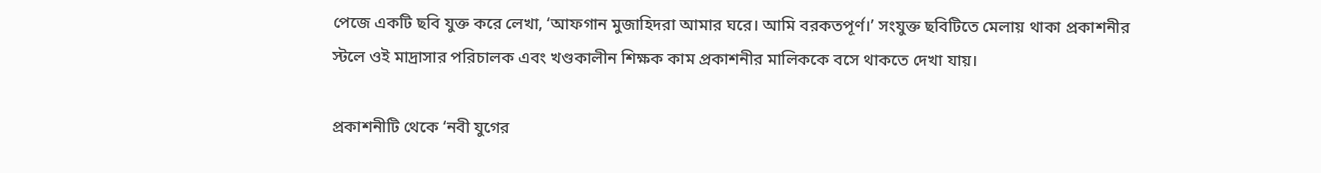পেজে একটি ছবি যুক্ত করে লেখা, ‘আফগান মুজাহিদরা আমার ঘরে। আমি বরকতপূর্ণ।’ সংযুক্ত ছবিটিতে মেলায় থাকা প্রকাশনীর স্টলে ওই মাদ্রাসার পরিচালক এবং খণ্ডকালীন শিক্ষক কাম প্রকাশনীর মালিককে বসে থাকতে দেখা যায়।

প্রকাশনীটি থেকে ‘নবী যুগের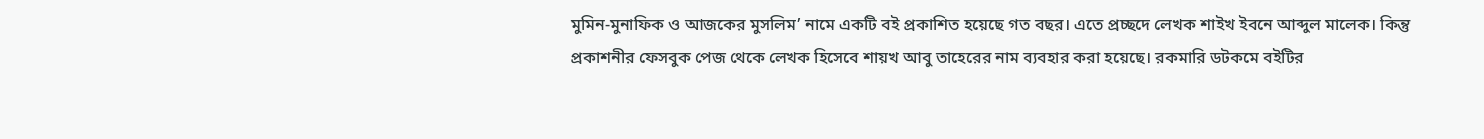মুমিন-মুনাফিক ও আজকের মুসলিম’ নামে একটি বই প্রকাশিত হয়েছে গত বছর। এতে প্রচ্ছদে লেখক শাইখ ইবনে আব্দুল মালেক। কিন্তু প্রকাশনীর ফেসবুক পেজ থেকে লেখক হিসেবে শায়খ আবু তাহেরের নাম ব্যবহার করা হয়েছে। রকমারি ডটকমে বইটির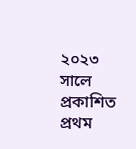২০২৩ সালে প্রকাশিত প্রথম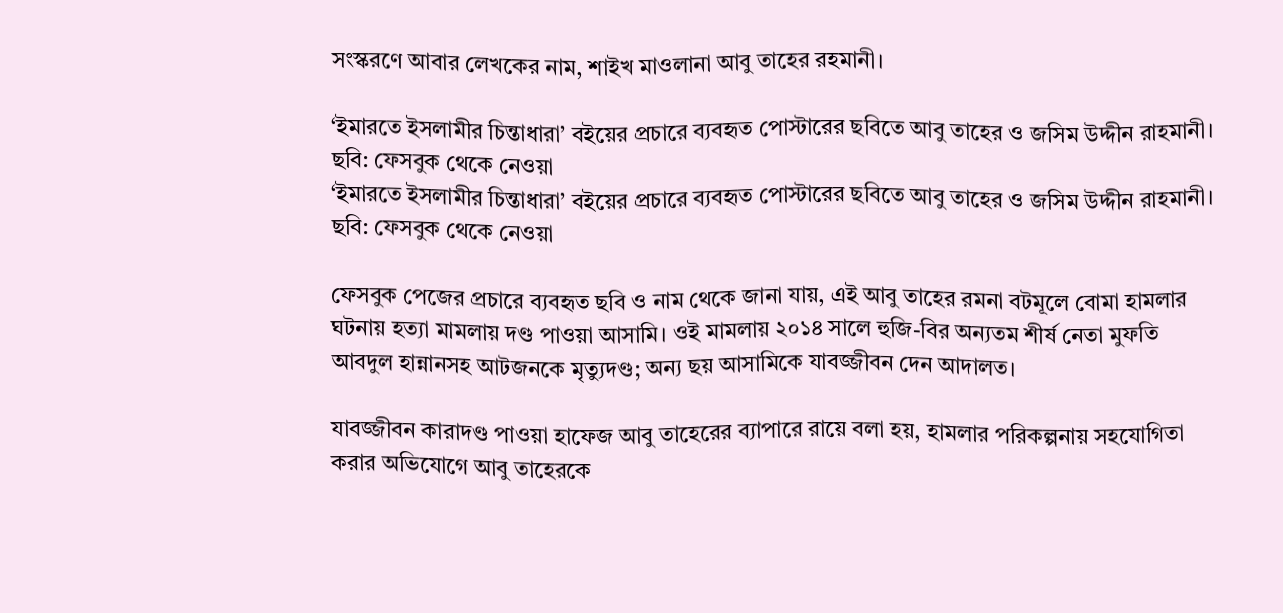সংস্করণে আবার লেখকের নাম, শাইখ মাওলানা আবু তাহের রহমানী।

‘ইমারতে ইসলামীর চিন্তাধারা’ বইয়ের প্রচারে ব্যবহৃত পোস্টারের ছবিতে আবু তাহের ও জসিম উদ্দীন রাহমানী। ছবি: ফেসবুক থেকে নেওয়া
‘ইমারতে ইসলামীর চিন্তাধারা’ বইয়ের প্রচারে ব্যবহৃত পোস্টারের ছবিতে আবু তাহের ও জসিম উদ্দীন রাহমানী। ছবি: ফেসবুক থেকে নেওয়া

ফেসবুক পেজের প্রচারে ব্যবহৃত ছবি ও নাম থেকে জানা যায়, এই আবু তাহের রমনা বটমূলে বোমা হামলার ঘটনায় হত্যা মামলায় দণ্ড পাওয়া আসামি। ওই মামলায় ২০১৪ সালে হুজি-বির অন্যতম শীর্ষ নেতা মুফতি আবদুল হান্নানসহ আটজনকে মৃত্যুদণ্ড; অন্য ছয় আসামিকে যাবজ্জীবন দেন আদালত।

যাবজ্জীবন কারাদণ্ড পাওয়া হাফেজ আবু তাহেরের ব্যাপারে রায়ে বলা হয়, হামলার পরিকল্পনায় সহযোগিতা করার অভিযোগে আবু তাহেরকে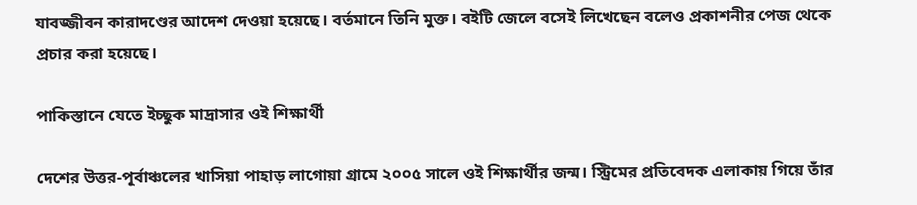যাবজ্জীবন কারাদণ্ডের আদেশ দেওয়া হয়েছে। বর্তমানে তিনি মুক্ত। বইটি জেলে বসেই লিখেছেন বলেও প্রকাশনীর পেজ থেকে প্রচার করা হয়েছে।

পাকিস্তানে যেতে ইচ্ছুক মাদ্রাসার ওই শিক্ষার্থী

দেশের উত্তর-পূর্বাঞ্চলের খাসিয়া পাহাড় লাগোয়া গ্রামে ২০০৫ সালে ওই শিক্ষার্থীর জন্ম। স্ট্রিমের প্রতিবেদক এলাকায় গিয়ে তাঁর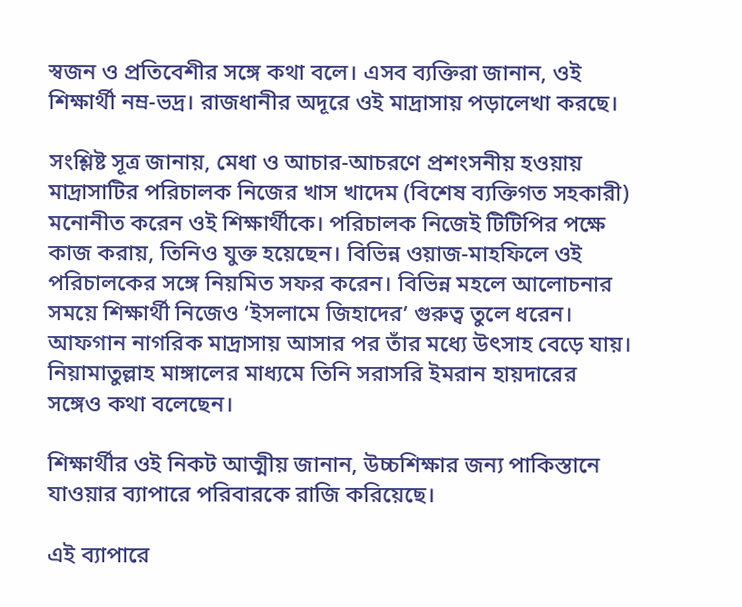স্বজন ও প্রতিবেশীর সঙ্গে কথা বলে। এসব ব্যক্তিরা জানান, ওই শিক্ষার্থী নম্র-ভদ্র। রাজধানীর অদূরে ওই মাদ্রাসায় পড়ালেখা করছে।

সংশ্লিষ্ট সূত্র জানায়, মেধা ও আচার-আচরণে প্রশংসনীয় হওয়ায় মাদ্রাসাটির পরিচালক নিজের খাস খাদেম (বিশেষ ব্যক্তিগত সহকারী) মনোনীত করেন ওই শিক্ষার্থীকে। পরিচালক নিজেই টিটিপির পক্ষে কাজ করায়, তিনিও যুক্ত হয়েছেন। বিভিন্ন ওয়াজ-মাহফিলে ওই পরিচালকের সঙ্গে নিয়মিত সফর করেন। বিভিন্ন মহলে আলোচনার সময়ে শিক্ষার্থী নিজেও ‘ইসলামে জিহাদের’ গুরুত্ব তুলে ধরেন। আফগান নাগরিক মাদ্রাসায় আসার পর তাঁর মধ্যে উৎসাহ বেড়ে যায়। নিয়ামাতুল্লাহ মাঙ্গালের মাধ্যমে তিনি সরাসরি ইমরান হায়দারের সঙ্গেও কথা বলেছেন।

শিক্ষার্থীর ওই নিকট আত্মীয় জানান, উচ্চশিক্ষার জন্য পাকিস্তানে যাওয়ার ব্যাপারে পরিবারকে রাজি করিয়েছে।

এই ব্যাপারে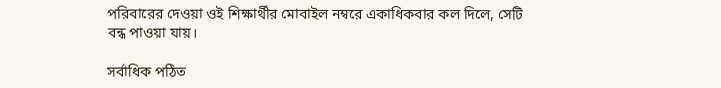পরিবারের দেওয়া ওই শিক্ষার্থীর মোবাইল নম্বরে একাধিকবার কল দিলে, সেটি বন্ধ পাওয়া যায়।

সর্বাধিক পঠিত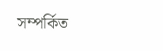সম্পর্কিত